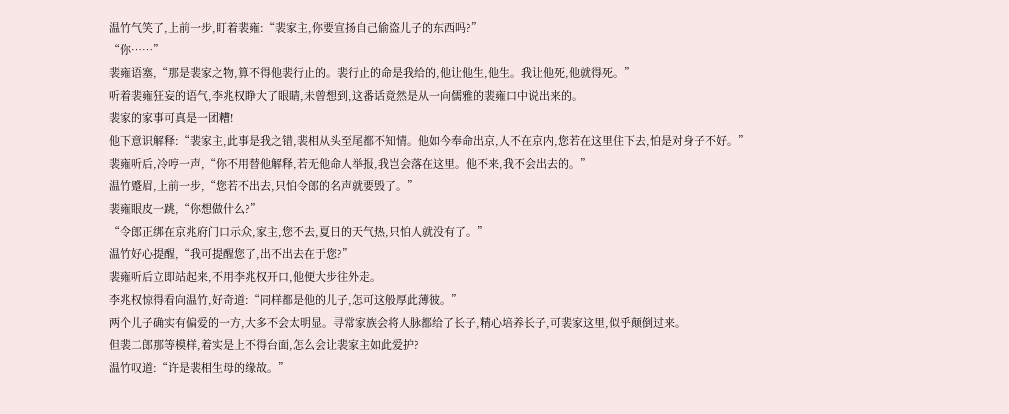温竹气笑了,上前一步,盯着裴雍:“裴家主,你要宣扬自己偷盗儿子的东西吗?”
“你……”
裴雍语塞,“那是裴家之物,算不得他裴行止的。裴行止的命是我给的,他让他生,他生。我让他死,他就得死。”
听着裴雍狂妄的语气,李兆权睁大了眼睛,未曾想到,这番话竟然是从一向儒雅的裴雍口中说出来的。
裴家的家事可真是一团糟!
他下意识解释:“裴家主,此事是我之错,裴相从头至尾都不知情。他如今奉命出京,人不在京内,您若在这里住下去,怕是对身子不好。”
裴雍听后,冷哼一声,“你不用替他解释,若无他命人举报,我岂会落在这里。他不来,我不会出去的。”
温竹蹙眉,上前一步,“您若不出去,只怕令郎的名声就要毁了。”
裴雍眼皮一跳,“你想做什么?”
“令郎正绑在京兆府门口示众,家主,您不去,夏日的天气热,只怕人就没有了。”
温竹好心提醒,“我可提醒您了,出不出去在于您?”
裴雍听后立即站起来,不用李兆权开口,他便大步往外走。
李兆权惊得看向温竹,好奇道:“同样都是他的儿子,怎可这般厚此薄彼。”
两个儿子确实有偏爱的一方,大多不会太明显。寻常家族会将人脉都给了长子,精心培养长子,可裴家这里,似乎颠倒过来。
但裴二郎那等模样,着实是上不得台面,怎么会让裴家主如此爱护?
温竹叹道:“许是裴相生母的缘故。”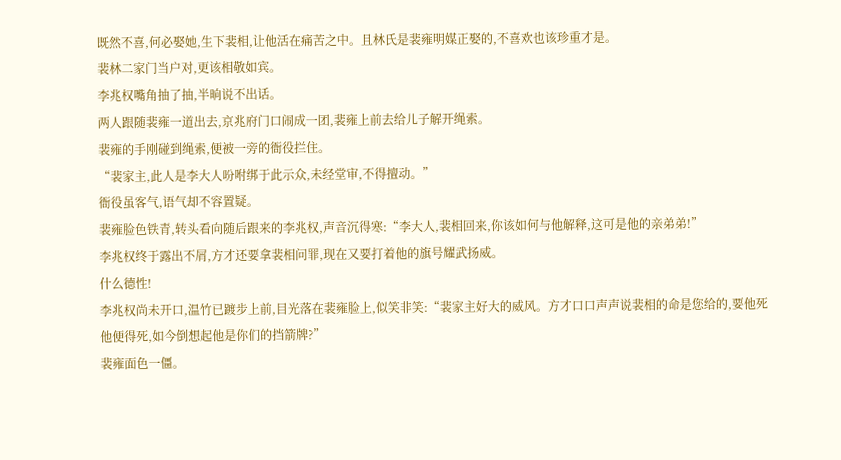既然不喜,何必娶她,生下裴相,让他活在痛苦之中。且林氏是裴雍明媒正娶的,不喜欢也该珍重才是。
裴林二家门当户对,更该相敬如宾。
李兆权嘴角抽了抽,半晌说不出话。
两人跟随裴雍一道出去,京兆府门口闹成一团,裴雍上前去给儿子解开绳索。
裴雍的手刚碰到绳索,便被一旁的衙役拦住。
“裴家主,此人是李大人吩咐绑于此示众,未经堂审,不得擅动。”
衙役虽客气,语气却不容置疑。
裴雍脸色铁青,转头看向随后跟来的李兆权,声音沉得寒:“李大人,裴相回来,你该如何与他解释,这可是他的亲弟弟!”
李兆权终于露出不屑,方才还要拿裴相问罪,现在又要打着他的旗号耀武扬威。
什么德性!
李兆权尚未开口,温竹已踱步上前,目光落在裴雍脸上,似笑非笑:“裴家主好大的威风。方才口口声声说裴相的命是您给的,要他死他便得死,如今倒想起他是你们的挡箭牌?”
裴雍面色一僵。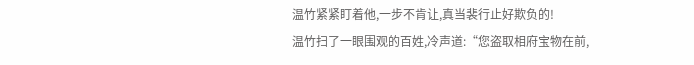温竹紧紧盯着他,一步不肯让,真当裴行止好欺负的!
温竹扫了一眼围观的百姓,冷声道:“您盗取相府宝物在前,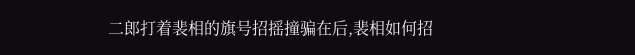二郎打着裴相的旗号招摇撞骗在后,裴相如何招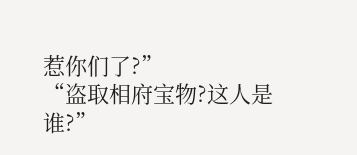惹你们了?”
“盗取相府宝物?这人是谁?”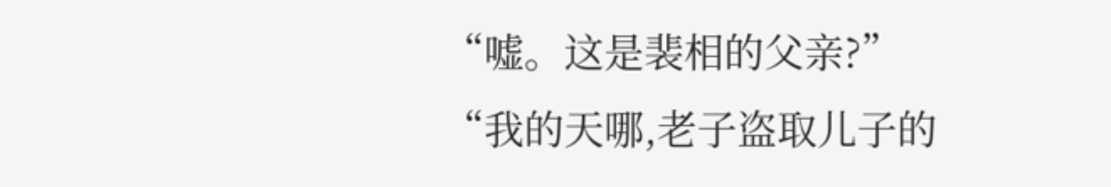“嘘。这是裴相的父亲?”
“我的天哪,老子盗取儿子的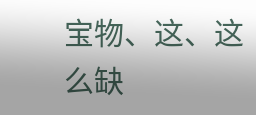宝物、这、这么缺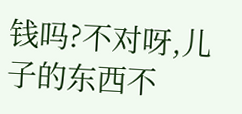钱吗?不对呀,儿子的东西不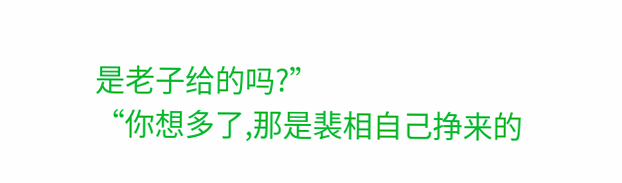是老子给的吗?”
“你想多了,那是裴相自己挣来的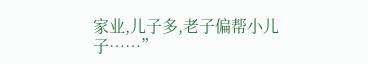家业,儿子多,老子偏帮小儿子……”